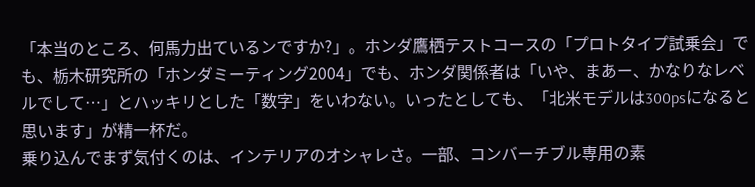「本当のところ、何馬力出ているンですか?」。ホンダ鷹栖テストコースの「プロトタイプ試乗会」でも、栃木研究所の「ホンダミーティング2004」でも、ホンダ関係者は「いや、まあー、かなりなレベルでして…」とハッキリとした「数字」をいわない。いったとしても、「北米モデルは300psになると思います」が精一杯だ。
乗り込んでまず気付くのは、インテリアのオシャレさ。一部、コンバーチブル専用の素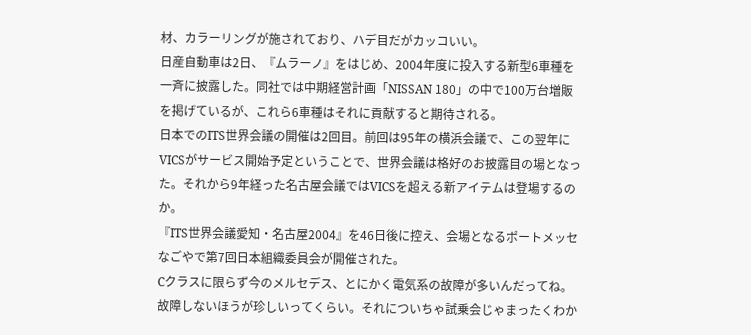材、カラーリングが施されており、ハデ目だがカッコいい。
日産自動車は2日、『ムラーノ』をはじめ、2004年度に投入する新型6車種を一斉に披露した。同社では中期経営計画「NISSAN 180」の中で100万台増販を掲げているが、これら6車種はそれに貢献すると期待される。
日本でのITS世界会議の開催は2回目。前回は95年の横浜会議で、この翌年にVICSがサービス開始予定ということで、世界会議は格好のお披露目の場となった。それから9年経った名古屋会議ではVICSを超える新アイテムは登場するのか。
『ITS世界会議愛知・名古屋2004』を46日後に控え、会場となるポートメッセなごやで第7回日本組織委員会が開催された。
Cクラスに限らず今のメルセデス、とにかく電気系の故障が多いんだってね。故障しないほうが珍しいってくらい。それについちゃ試乗会じゃまったくわか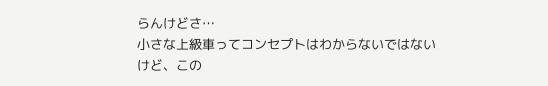らんけどさ…
小さな上級車ってコンセプトはわからないではないけど、この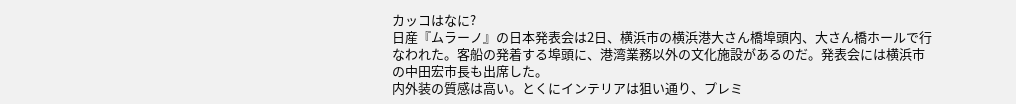カッコはなに?
日産『ムラーノ』の日本発表会は2日、横浜市の横浜港大さん橋埠頭内、大さん橋ホールで行なわれた。客船の発着する埠頭に、港湾業務以外の文化施設があるのだ。発表会には横浜市の中田宏市長も出席した。
内外装の質感は高い。とくにインテリアは狙い通り、プレミ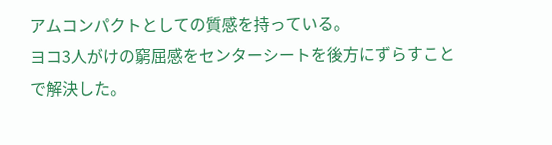アムコンパクトとしての質感を持っている。
ヨコ3人がけの窮屈感をセンターシートを後方にずらすことで解決した。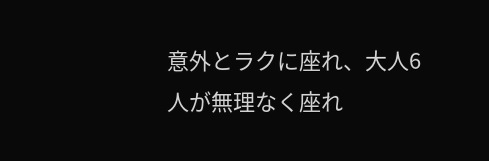意外とラクに座れ、大人6人が無理なく座れ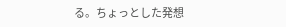る。ちょっとした発想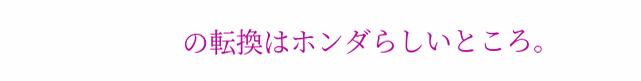の転換はホンダらしいところ。